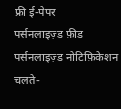फ्री ई-पेपर
पर्सनलाइज़्ड फ़ीड
पर्सनलाइज़्ड नोटिफ़िकेशन
चलते-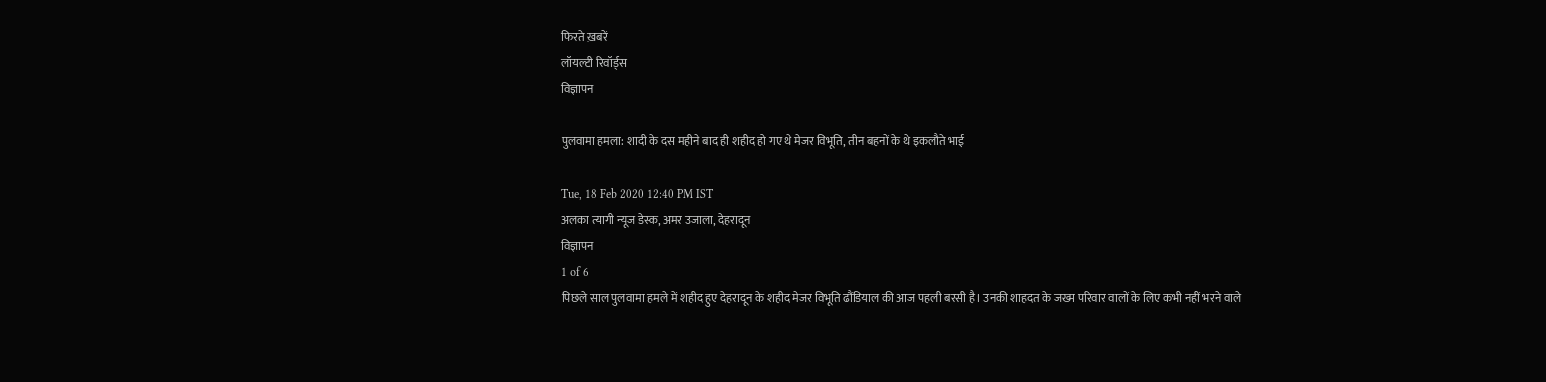फिरते ख़बरें
लॉयल्टी रिवॉर्ड्स
विज्ञापन

पुलवामा हमला: शादी के दस महीने बाद ही शहीद हो गए थे मेजर विभूति, तीन बहनों के थे इकलौते भाई

Tue, 18 Feb 2020 12:40 PM IST
अलका त्यागी न्यूज डेस्क, अमर उजाला, देहरादून
विज्ञापन
1 of 6
पिछले साल पुलवामा हमले में शहीद हुए देहरादून के शहीद मेजर विभूति ढौंडियाल की आज पहली बरसी है। उनकी शाहदत के जख्म परिवार वालों के लिए कभी नहीं भरने वाले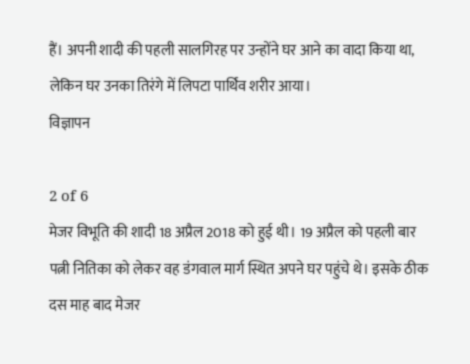हैं। अपनी शादी की पहली सालगिरह पर उन्होंने घर आने का वादा किया था, लेकिन घर उनका तिरंगे में लिपटा पार्थिव शरीर आया।
विज्ञापन

2 of 6
मेजर विभूति की शादी 18 अप्रैल 2018 को हुई थी। 19 अप्रैल को पहली बार पत्नी नितिका को लेकर वह डंगवाल मार्ग स्थित अपने घर पहुंचे थे। इसके ठीक दस माह बाद मेजर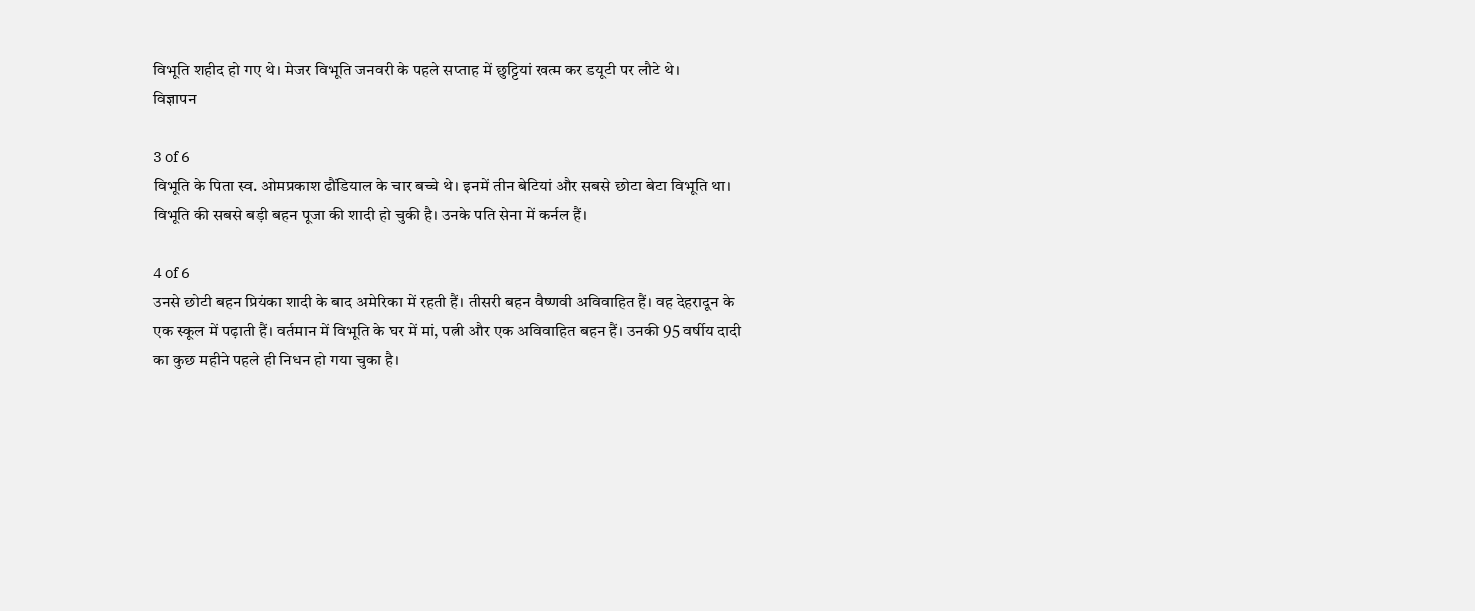विभूति शहीद हो गए थे। मेजर विभूति जनवरी के पहले सप्ताह में छुट्टियां खत्म कर डयूटी पर लौटे थे।
विज्ञापन

3 of 6
विभूति के पिता स्व. ओमप्रकाश ढौंडियाल के चार बच्चे थे। इनमें तीन बेटियां और सबसे छोटा बेटा विभूति था। विभूति की सबसे बड़ी बहन पूजा की शादी हो चुकी है। उनके पति सेना में कर्नल हैं।

4 of 6
उनसे छोटी बहन प्रियंका शादी के बाद अमेरिका में रहती हैं। तीसरी बहन वैष्णवी अविवाहित हैं। वह देहरादून के एक स्कूल में पढ़ाती हैं। वर्तमान में विभूति के घर में मां, पत्नी और एक अविवाहित बहन हैं। उनकी 95 वर्षीय दादी का कुछ महीने पहले ही निधन हो गया चुका है।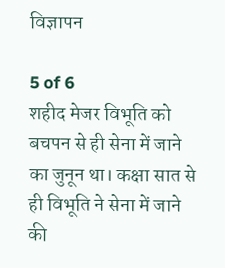विज्ञापन

5 of 6
शहीद मेजर विभूति को बचपन से ही सेना में जाने का जुनून था। कक्षा सात से ही विभूति ने सेना में जाने की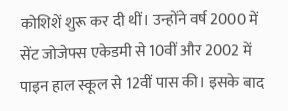कोशिशें शुरू कर दी थीं। उन्होंने वर्ष 2000 में सेंट जोजेफ्स एकेडमी से 10वीं और 2002 में पाइन हाल स्कूल से 12वीं पास की। इसके बाद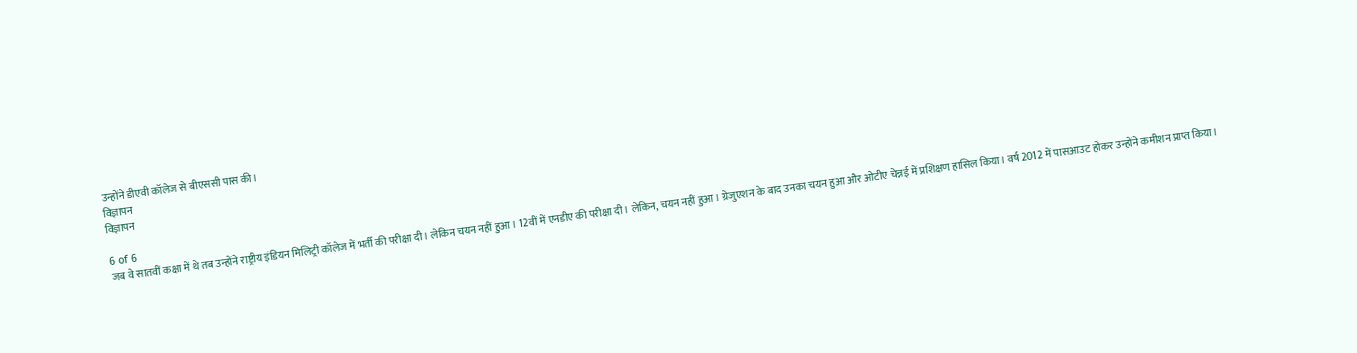उन्होंने डीएवी कॉलेज से बीएससी पास की।
विज्ञापन
विज्ञापन

6 of 6
जब वे सातवीं कक्षा में थे तब उन्होंने राष्ट्रीय इंडियन मिलिट्री कॉलेज में भर्ती की परीक्षा दी। लेकिन चयन नहीं हुआ। 12वीं में एनडीए की परीक्षा दी। लेकिन, चयन नहीं हुआ। ग्रेजुएशन के बाद उनका चयन हुआ और ओटीए चेन्नई में प्रशिक्षण हासिल किया। वर्ष 2012 में पासआउट होकर उन्होंने कमीशन प्राप्त किया।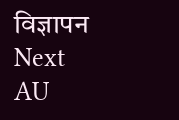विज्ञापन
Next
AU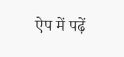ऐप में पढ़ें